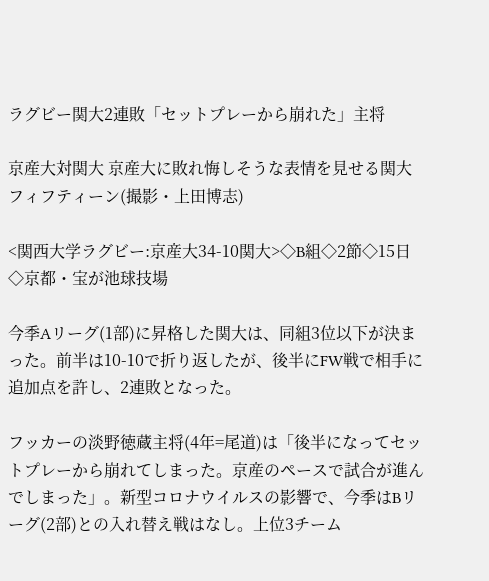ラグビー関大2連敗「セットプレーから崩れた」主将

京産大対関大 京産大に敗れ悔しそうな表情を見せる関大フィフティーン(撮影・上田博志)

<関西大学ラグビー:京産大34-10関大>◇B組◇2節◇15日◇京都・宝が池球技場

今季Aリーグ(1部)に昇格した関大は、同組3位以下が決まった。前半は10-10で折り返したが、後半にFW戦で相手に追加点を許し、2連敗となった。

フッカーの淡野徳蔵主将(4年=尾道)は「後半になってセットプレーから崩れてしまった。京産のペースで試合が進んでしまった」。新型コロナウイルスの影響で、今季はBリーグ(2部)との入れ替え戦はなし。上位3チーム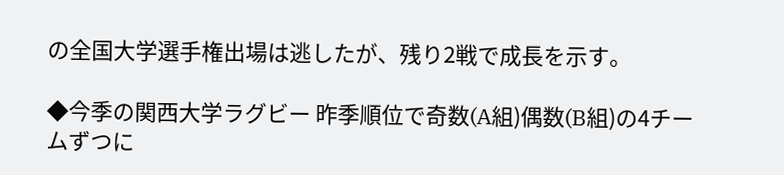の全国大学選手権出場は逃したが、残り2戦で成長を示す。

◆今季の関西大学ラグビー 昨季順位で奇数(A組)偶数(B組)の4チームずつに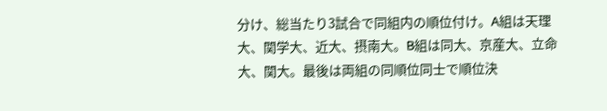分け、総当たり3試合で同組内の順位付け。A組は天理大、関学大、近大、摂南大。B組は同大、京産大、立命大、関大。最後は両組の同順位同士で順位決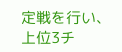定戦を行い、上位3チ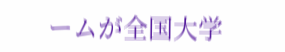ームが全国大学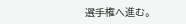選手権へ進む。